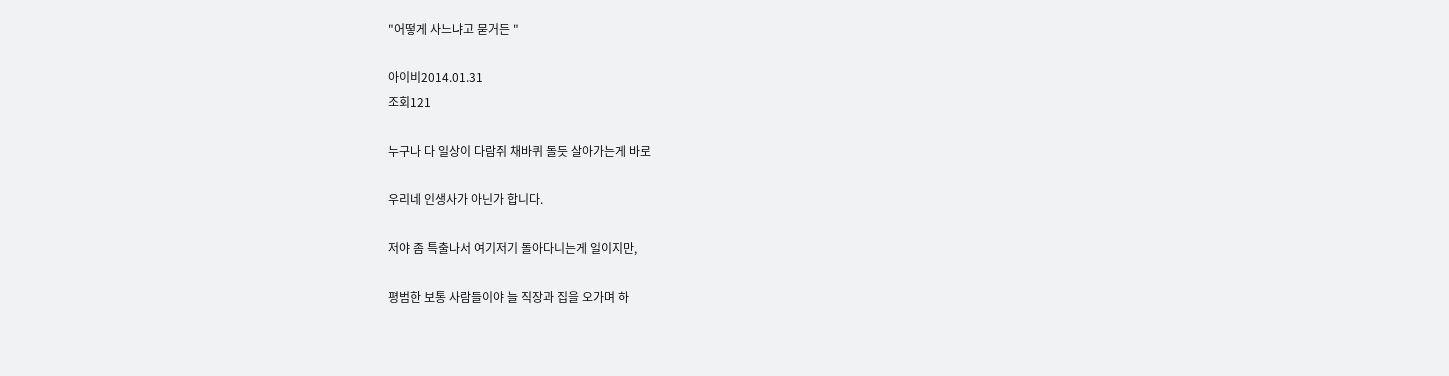"어떻게 사느냐고 묻거든 "

아이비2014.01.31
조회121

누구나 다 일상이 다람쥐 채바퀴 돌듯 살아가는게 바로

우리네 인생사가 아닌가 합니다.

저야 좀 특출나서 여기저기 돌아다니는게 일이지만,

평범한 보통 사람들이야 늘 직장과 집을 오가며 하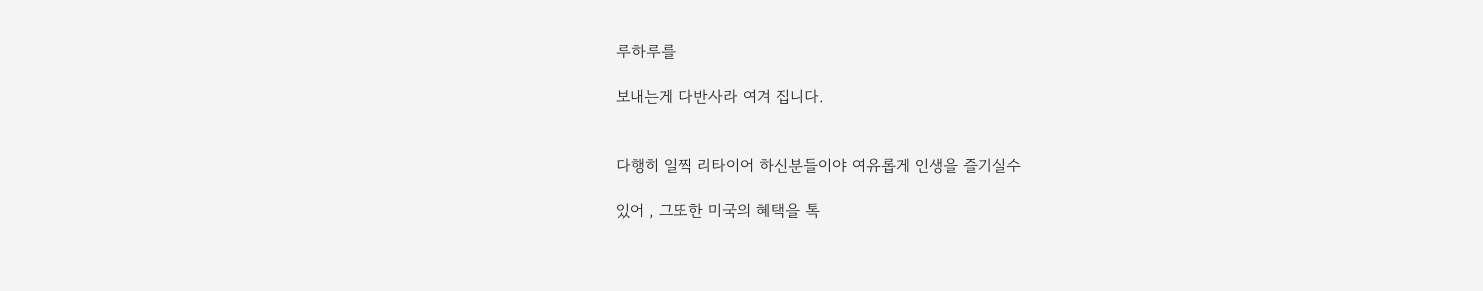루하루를

보내는게 다반사라 여겨 집니다.


다행히 일찍 리타이어 하신분들이야 여유롭게 인생을 즐기실수

있어 , 그또한 미국의 혜택을 톡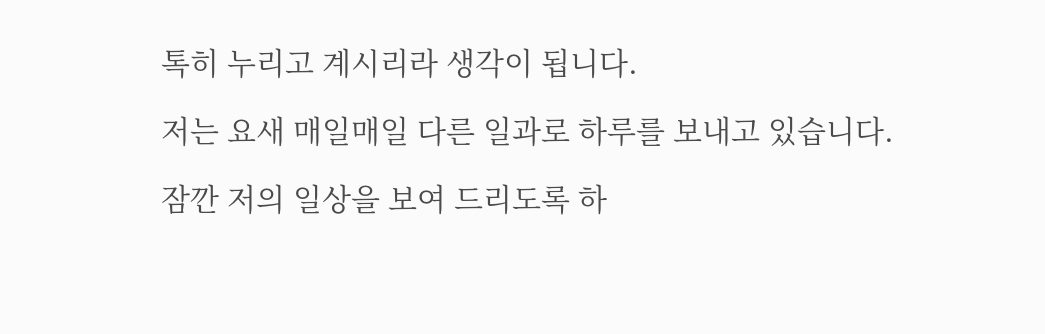톡히 누리고 계시리라 생각이 됩니다.

저는 요새 매일매일 다른 일과로 하루를 보내고 있습니다.

잠깐 저의 일상을 보여 드리도록 하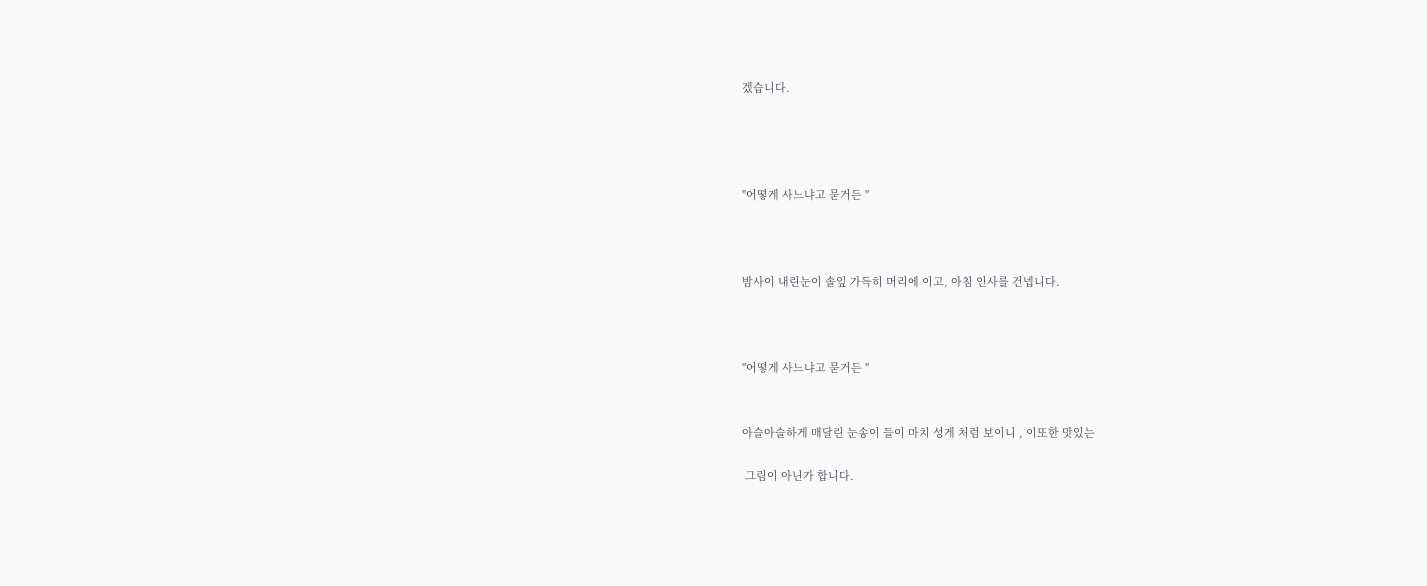겠습니다.




"어떻게 사느냐고 묻거든 "



밤사이 내린눈이 솔잎 가득히 머리에 이고, 아침 인사를 건넵니다.



"어떻게 사느냐고 묻거든 "


아슬아슬하게 매달린 눈송이 들이 마치 성게 처럼 보이니 , 이또한 맛있는

 그림이 아닌가 합니다.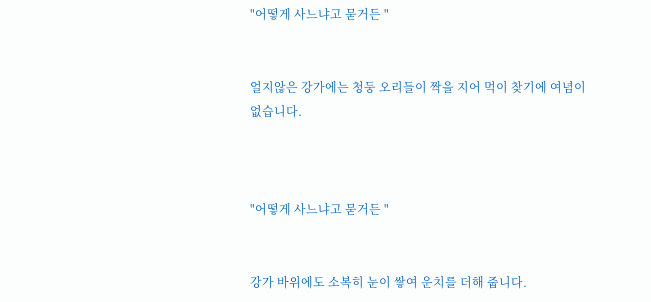"어떻게 사느냐고 묻거든 "


얼지않은 강가에는 청둥 오리들이 짝을 지어 먹이 찾기에 여념이 없습니다.



"어떻게 사느냐고 묻거든 "


강가 바위에도 소복히 눈이 쌓여 운치를 더해 줍니다.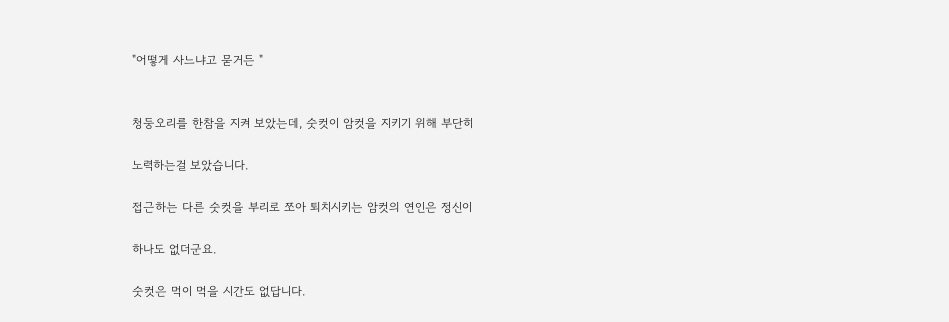"어떻게 사느냐고 묻거든 "


청둥오리를 한참을 지켜 보았는데, 숫컷이 암컷을 지키기 위해 부단히

노력하는걸 보았습니다.

접근하는 다른 숫컷을 부리로 쪼아 퇴치시키는 암컷의 연인은 정신이

하나도 없더군요.

숫컷은 먹이 먹을 시간도 없답니다.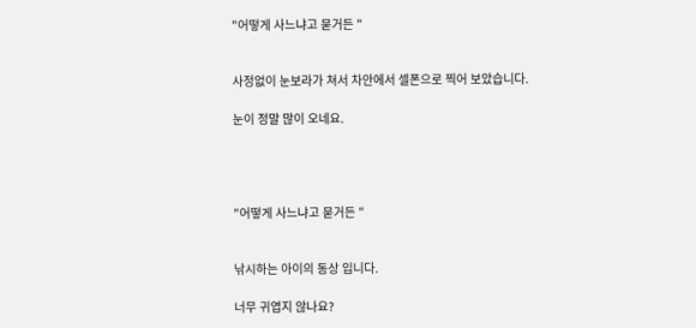"어떻게 사느냐고 묻거든 "


사정없이 눈보라가 쳐서 차안에서 셀폰으로 찍어 보았습니다.

눈이 정말 많이 오네요.




"어떻게 사느냐고 묻거든 "


낚시하는 아이의 동상 입니다.

너무 귀엽지 않나요?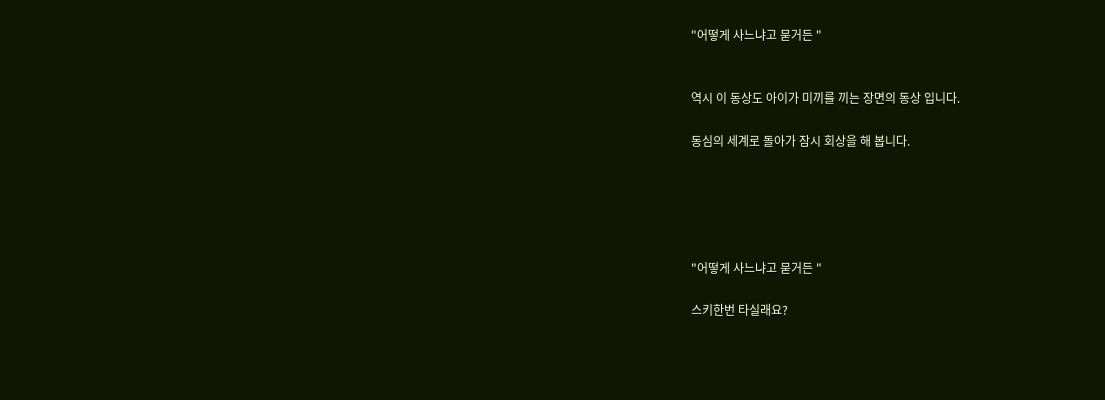"어떻게 사느냐고 묻거든 "


역시 이 동상도 아이가 미끼를 끼는 장면의 동상 입니다.

동심의 세계로 돌아가 잠시 회상을 해 봅니다.





"어떻게 사느냐고 묻거든 "

스키한번 타실래요?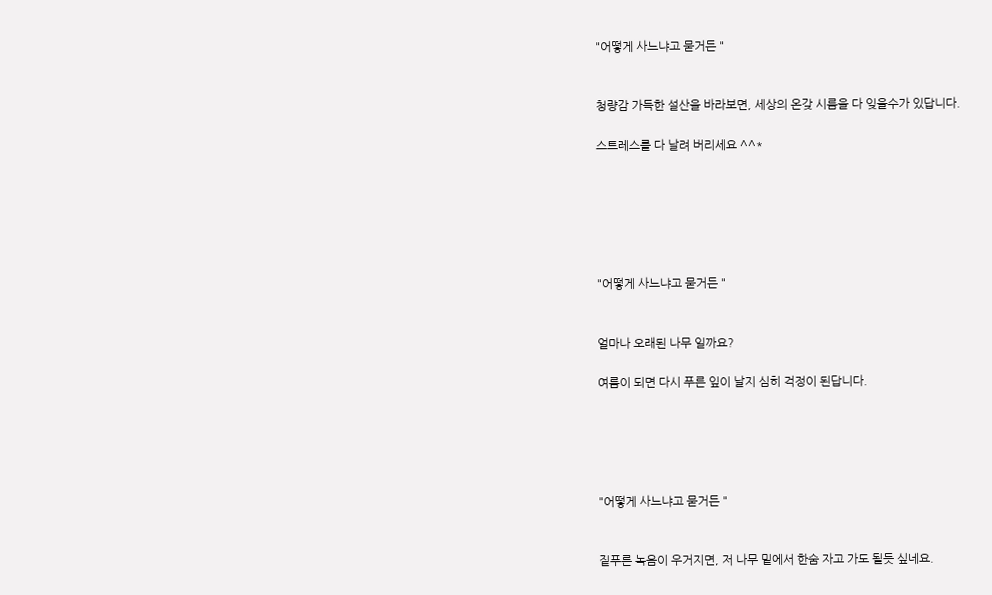"어떻게 사느냐고 묻거든 "


청량감 가득한 설산을 바라보면, 세상의 온갖 시름을 다 잊을수가 있답니다.

스트레스를 다 날려 버리세요 ^^*






"어떻게 사느냐고 묻거든 "


얼마나 오래된 나무 일까요?

여름이 되면 다시 푸른 잎이 날지 심히 걱정이 된답니다.





"어떻게 사느냐고 묻거든 "


짙푸른 녹음이 우거지면, 저 나무 밑에서 한숨 자고 가도 될듯 싶네요.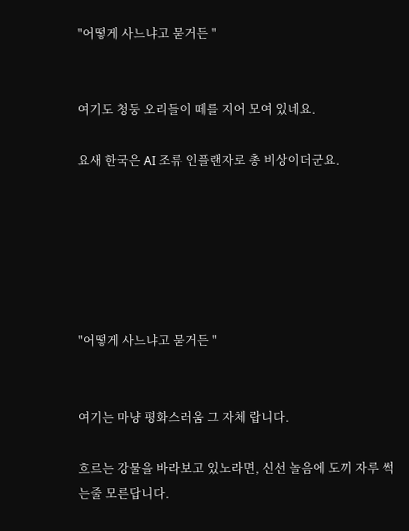"어떻게 사느냐고 묻거든 "


여기도 청둥 오리들이 떼를 지어 모여 있네요.

요새 한국은 AI 조류 인플랜자로 총 비상이더군요.






"어떻게 사느냐고 묻거든 "


여기는 마냥 평화스러움 그 자체 랍니다.

흐르는 강물을 바라보고 있노라면, 신선 놀음에 도끼 자루 썩는줄 모른답니다.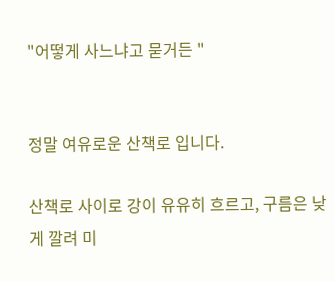"어떻게 사느냐고 묻거든 "


정말 여유로운 산책로 입니다.

산책로 사이로 강이 유유히 흐르고, 구름은 낮게 깔려 미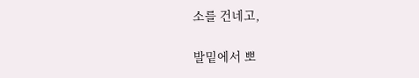소를 건네고,

발밑에서 뽀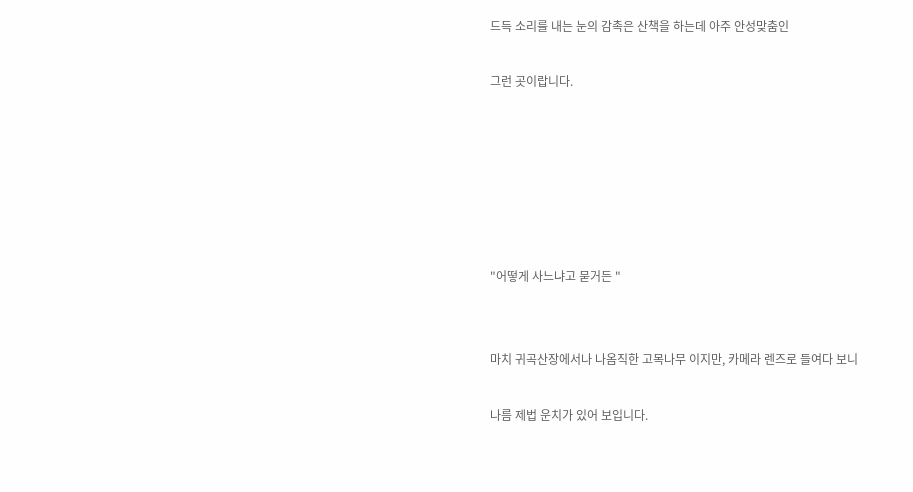드득 소리를 내는 눈의 감촉은 산책을 하는데 아주 안성맞춤인

그런 곳이랍니다.






"어떻게 사느냐고 묻거든 "


마치 귀곡산장에서나 나옴직한 고목나무 이지만, 카메라 렌즈로 들여다 보니

나름 제법 운치가 있어 보입니다.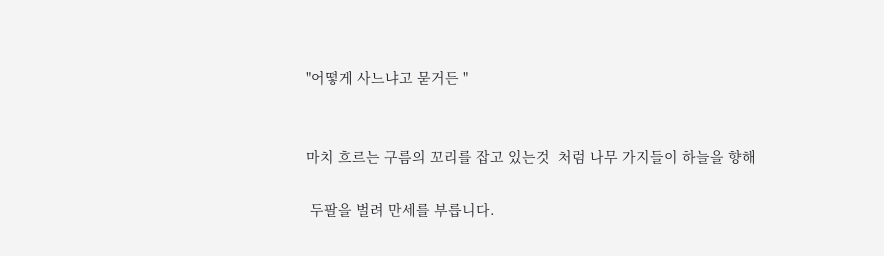"어떻게 사느냐고 묻거든 "


마치 흐르는 구름의 꼬리를 잡고 있는것  처럼 나무 가지들이 하늘을 향해

 두팔을 벌려 만세를 부릅니다.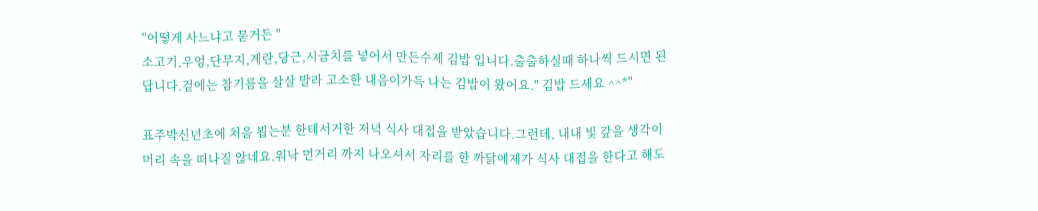"어떻게 사느냐고 묻거든 "
소고기,우엉,단무지,계란,당근,시금치를 넣어서 만든수제 김밥 입니다.출출하실때 하나씩 드시면 된답니다.겉에는 참기름을 살살 발라 고소한 내음이가득 나는 김밥이 왔어요." 김밥 드세요 ^^*"

표주박신년초에 처음 뵙는분 한테서거한 저녁 식사 대접을 받았습니다.그런데, 내내 빛 갚을 생각이 머리 속을 떠나질 않네요.워낙 먼거리 까지 나오셔서 자리를 한 까닭에제가 식사 대접을 한다고 해도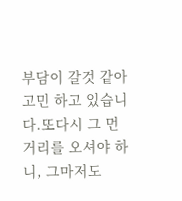부담이 갈것 같아 고민 하고 있습니다.또다시 그 먼거리를 오셔야 하니, 그마저도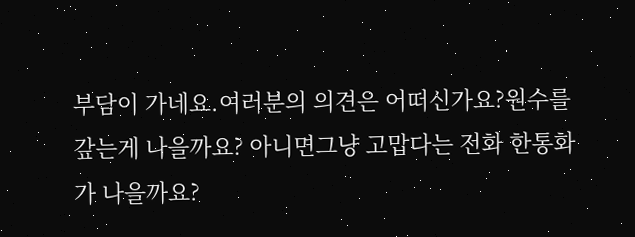부담이 가네요.여러분의 의견은 어떠신가요?원수를 갚는게 나을까요? 아니면그냥 고맙다는 전화 한통화가 나을까요?